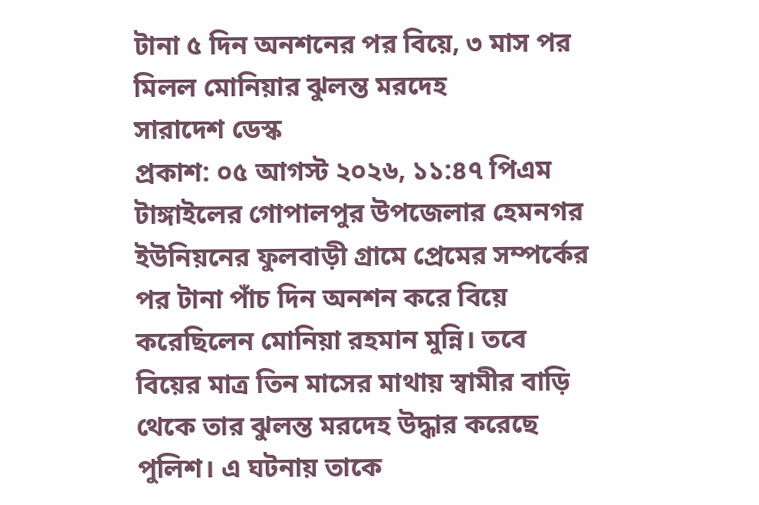টানা ৫ দিন অনশনের পর বিয়ে, ৩ মাস পর মিলল মোনিয়ার ঝুলন্ত মরদেহ
সারাদেশ ডেস্ক
প্রকাশ: ০৫ আগস্ট ২০২৬, ১১:৪৭ পিএম
টাঙ্গাইলের গোপালপুর উপজেলার হেমনগর ইউনিয়নের ফুলবাড়ী গ্রামে প্রেমের সম্পর্কের পর টানা পাঁচ দিন অনশন করে বিয়ে করেছিলেন মোনিয়া রহমান মুন্নি। তবে বিয়ের মাত্র তিন মাসের মাথায় স্বামীর বাড়ি থেকে তার ঝুলন্ত মরদেহ উদ্ধার করেছে পুলিশ। এ ঘটনায় তাকে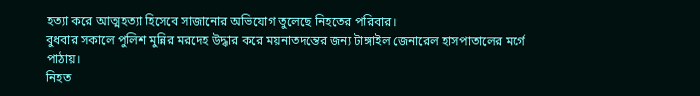হত্যা করে আত্মহত্যা হিসেবে সাজানোর অভিযোগ তুলেছে নিহতের পরিবার।
বুধবার সকালে পুলিশ মুন্নির মরদেহ উদ্ধার করে ময়নাতদন্তের জন্য টাঙ্গাইল জেনারেল হাসপাতালের মর্গে পাঠায়।
নিহত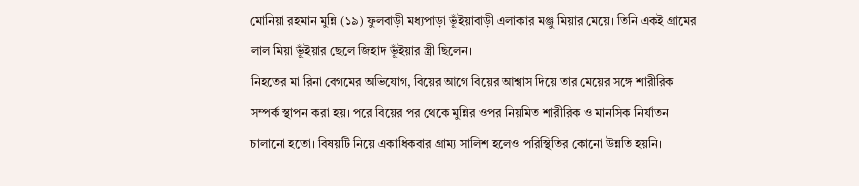মোনিয়া রহমান মুন্নি (১৯) ফুলবাড়ী মধ্যপাড়া ভূঁইয়াবাড়ী এলাকার মঞ্জু মিয়ার মেয়ে। তিনি একই গ্রামের লাল মিয়া ভূঁইয়ার ছেলে জিহাদ ভূঁইয়ার স্ত্রী ছিলেন।
নিহতের মা রিনা বেগমের অভিযোগ, বিয়ের আগে বিয়ের আশ্বাস দিয়ে তার মেয়ের সঙ্গে শারীরিক সম্পর্ক স্থাপন করা হয়। পরে বিয়ের পর থেকে মুন্নির ওপর নিয়মিত শারীরিক ও মানসিক নির্যাতন চালানো হতো। বিষয়টি নিয়ে একাধিকবার গ্রাম্য সালিশ হলেও পরিস্থিতির কোনো উন্নতি হয়নি।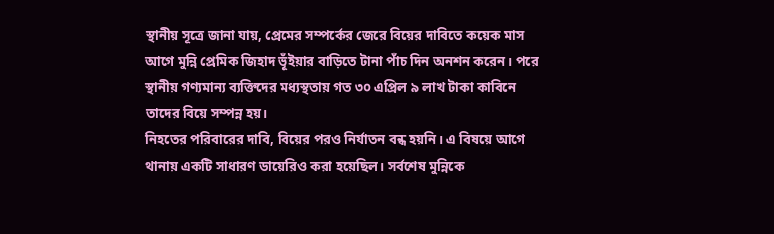স্থানীয় সূত্রে জানা যায়, প্রেমের সম্পর্কের জেরে বিয়ের দাবিতে কয়েক মাস আগে মুন্নি প্রেমিক জিহাদ ভূঁইয়ার বাড়িতে টানা পাঁচ দিন অনশন করেন। পরে স্থানীয় গণ্যমান্য ব্যক্তিদের মধ্যস্থতায় গত ৩০ এপ্রিল ৯ লাখ টাকা কাবিনে তাদের বিয়ে সম্পন্ন হয়।
নিহতের পরিবারের দাবি, বিয়ের পরও নির্যাতন বন্ধ হয়নি। এ বিষয়ে আগে থানায় একটি সাধারণ ডায়েরিও করা হয়েছিল। সর্বশেষ মুন্নিকে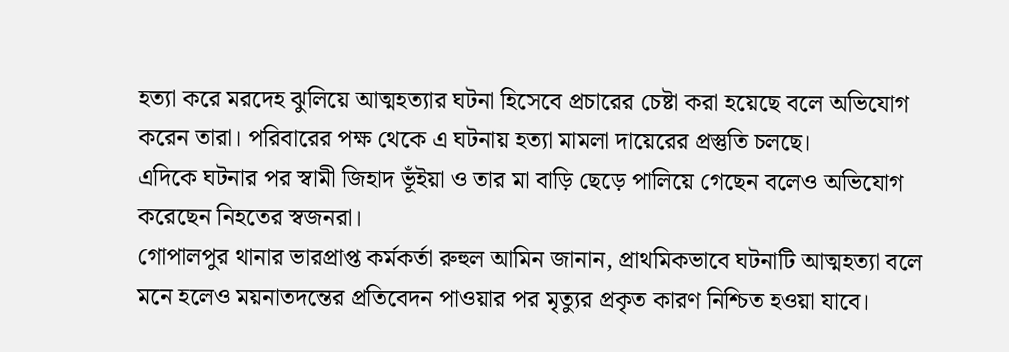হত্যা করে মরদেহ ঝুলিয়ে আত্মহত্যার ঘটনা হিসেবে প্রচারের চেষ্টা করা হয়েছে বলে অভিযোগ করেন তারা। পরিবারের পক্ষ থেকে এ ঘটনায় হত্যা মামলা দায়েরের প্রস্তুতি চলছে।
এদিকে ঘটনার পর স্বামী জিহাদ ভূঁইয়া ও তার মা বাড়ি ছেড়ে পালিয়ে গেছেন বলেও অভিযোগ করেছেন নিহতের স্বজনরা।
গোপালপুর থানার ভারপ্রাপ্ত কর্মকর্তা রুহুল আমিন জানান, প্রাথমিকভাবে ঘটনাটি আত্মহত্যা বলে মনে হলেও ময়নাতদন্তের প্রতিবেদন পাওয়ার পর মৃত্যুর প্রকৃত কারণ নিশ্চিত হওয়া যাবে।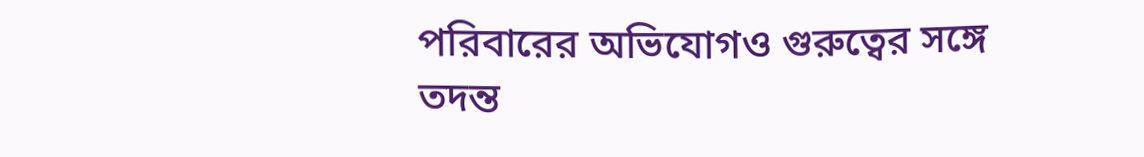পরিবারের অভিযোগও গুরুত্বের সঙ্গে তদন্ত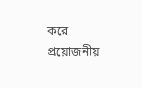করে প্রয়োজনীয়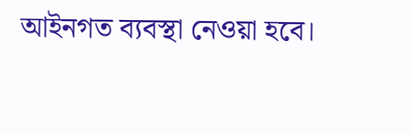আইনগত ব্যবস্থা নেওয়া হবে।